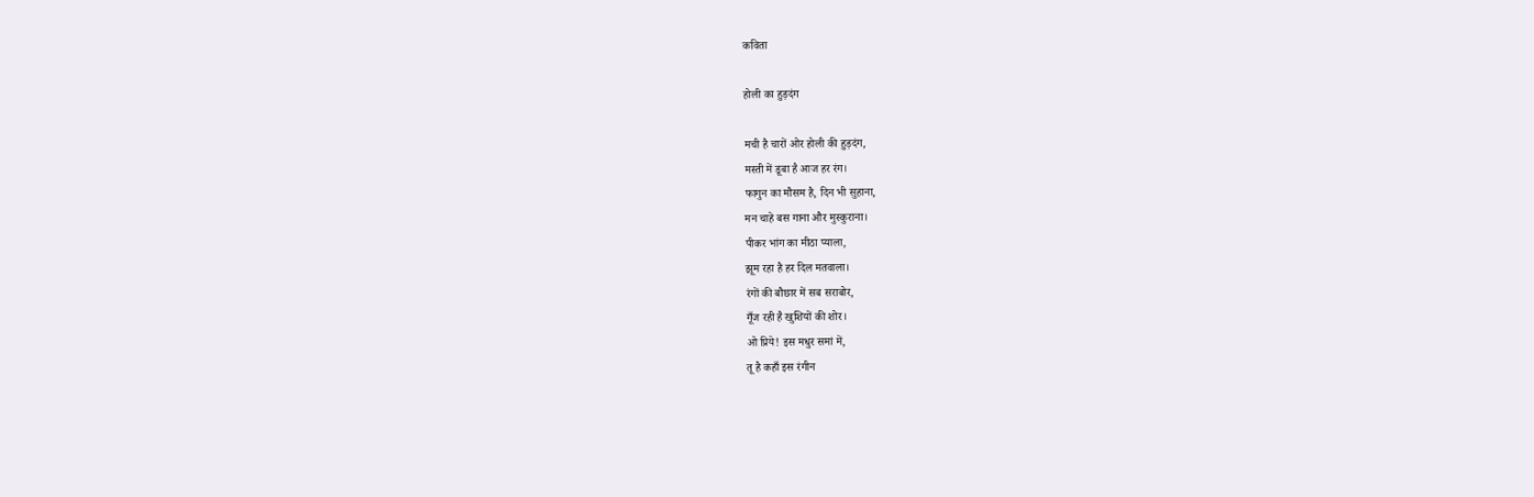कविता

होली का हुड़दंग

मची है चारों ओर होली की हुड़दंग,
मस्ती में डूबा है आज हर रंग।
फागुन का मौसम है, दिन भी सुहाना,
मन चाहे बस गाना और मुस्कुराना।
पीकर भांग का मीठा प्याला,
झूम रहा है हर दिल मतवाला।
रंगों की बौछार में सब सराबोर,
गूँज रही है खुशियों की शोर।
ओ प्रिये! इस मधुर समां में,
तू है कहाँ इस रंगीन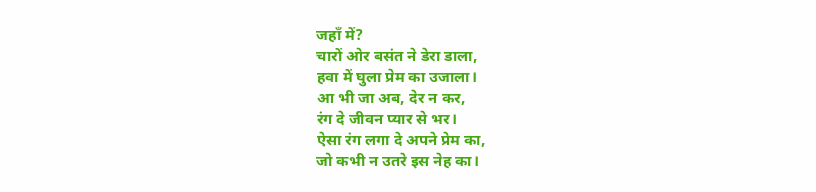जहाँ में?
चारों ओर बसंत ने डेरा डाला,
हवा में घुला प्रेम का उजाला।
आ भी जा अब, देर न कर,
रंग दे जीवन प्यार से भर।
ऐसा रंग लगा दे अपने प्रेम का,
जो कभी न उतरे इस नेह का।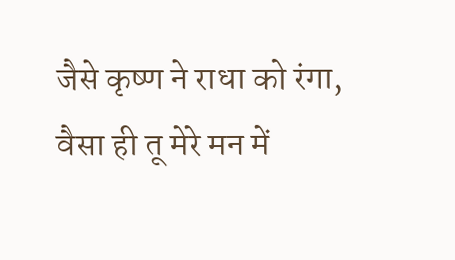जैसे कृष्ण ने राधा को रंगा,
वैसा ही तू मेरे मन में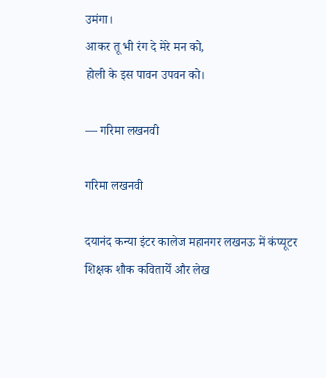उमंगा।
आकर तू भी रंग दे मेरे मन को,
होली के इस पावन उपवन को।

— गरिमा लखनवी

गरिमा लखनवी

दयानंद कन्या इंटर कालेज महानगर लखनऊ में कंप्यूटर शिक्षक शौक कवितायेँ और लेख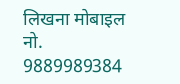लिखना मोबाइल नो. 9889989384